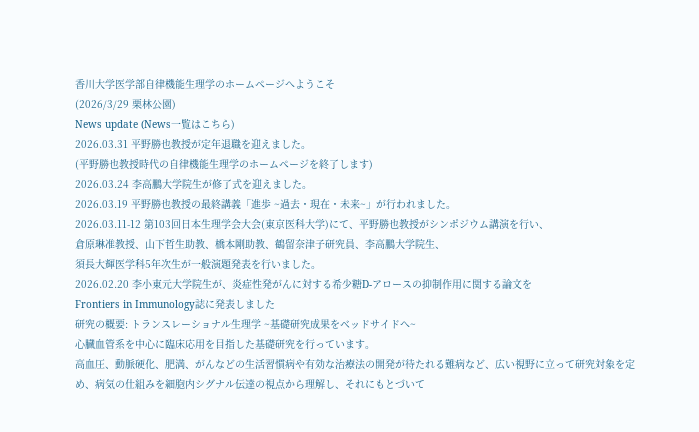香川大学医学部自律機能生理学のホームページへようこそ
(2026/3/29 栗林公園)
News update (News一覧はこちら)
2026.03.31 平野勝也教授が定年退職を迎えました。
(平野勝也教授時代の自律機能生理学のホームページを終了します)
2026.03.24 李高鵬大学院生が修了式を迎えました。
2026.03.19 平野勝也教授の最終講義「進歩 ~過去・現在・未来~」が行われました。
2026.03.11-12 第103回日本生理学会大会(東京医科大学)にて、平野勝也教授がシンポジウム講演を行い、
倉原琳准教授、山下哲生助教、橋本剛助教、鶴留奈津子研究員、李高鵬大学院生、
須長大輝医学科5年次生が一般演題発表を行いました。
2026.02.20 李小東元大学院生が、炎症性発がんに対する希少糖D-アロースの抑制作用に関する論文を
Frontiers in Immunology誌に発表しました
研究の概要: トランスレーショナル生理学 ~基礎研究成果をベッドサイドへ~
心臓血管系を中心に臨床応用を目指した基礎研究を行っています。
高血圧、動脈硬化、肥満、がんなどの生活習慣病や有効な治療法の開発が待たれる難病など、広い視野に立って研究対象を定め、病気の仕組みを細胞内シグナル伝達の視点から理解し、それにもとづいて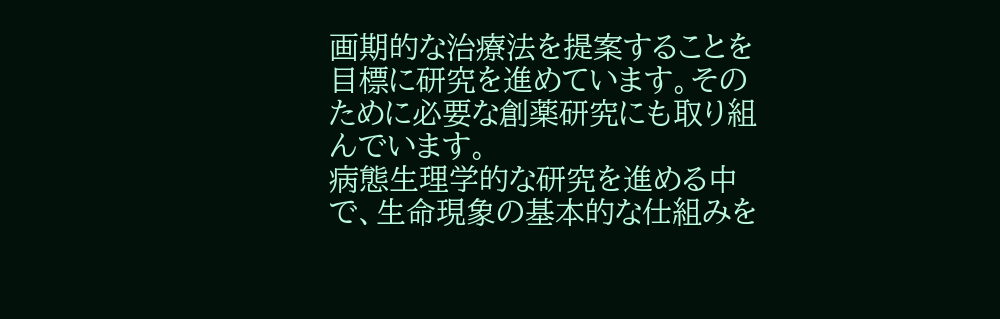画期的な治療法を提案することを目標に研究を進めています。そのために必要な創薬研究にも取り組んでいます。
病態生理学的な研究を進める中で、生命現象の基本的な仕組みを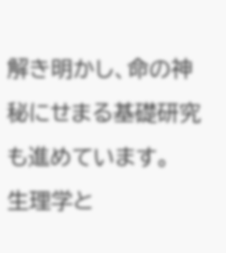解き明かし、命の神秘にせまる基礎研究も進めています。
生理学と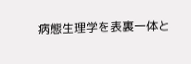病態生理学を表裏一体と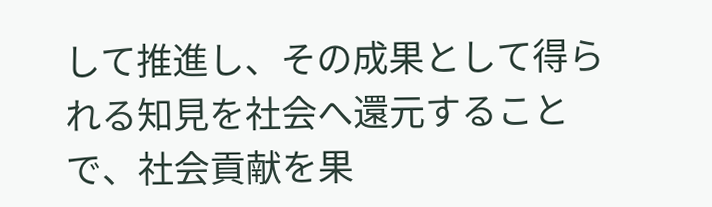して推進し、その成果として得られる知見を社会へ還元することで、社会貢献を果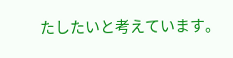たしたいと考えています。